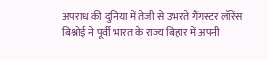अपराध की दुनिया में तेजी से उभरते गैंगस्टर लॉरेंस बिश्नोई ने पूर्वी भारत के राज्य बिहार में अपनी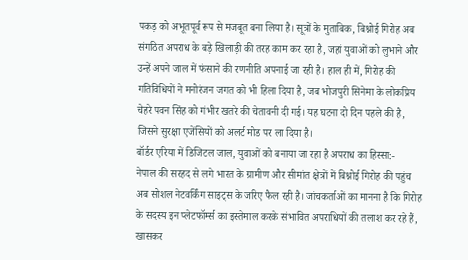पकड़ को अभूतपूर्व रूप से मजबूत बना लिया है। सूत्रों के मुताबिक, बिश्नोई गिरोह अब संगठित अपराध के बड़े खिलाड़ी की तरह काम कर रहा है, जहां युवाओं को लुभाने और उन्हें अपने जाल में फंसाने की रणनीति अपनाई जा रही है। हाल ही में, गिरोह की गतिविधियों ने मनोरंजन जगत को भी हिला दिया है, जब भोजपुरी सिनेमा के लोकप्रिय चेहरे पवन सिंह को गंभीर खतरे की चेतावनी दी गई। यह घटना दो दिन पहले की है, जिसने सुरक्षा एजेंसियों को अलर्ट मोड पर ला दिया है।
बॉर्डर एरिया में डिजिटल जाल, युवाओं को बनाया जा रहा है अपराध का हिस्सा:-
नेपाल की सरहद से लगे भारत के ग्रामीण और सीमांत क्षेत्रों में बिश्नोई गिरोह की पहुंच अब सोशल नेटवर्किंग साइट्स के जरिए फैल रही है। जांचकर्ताओं का मानना है कि गिरोह के सदस्य इन प्लेटफॉर्म्स का इस्तेमाल करके संभावित अपराधियों की तलाश कर रहे हैं, खासकर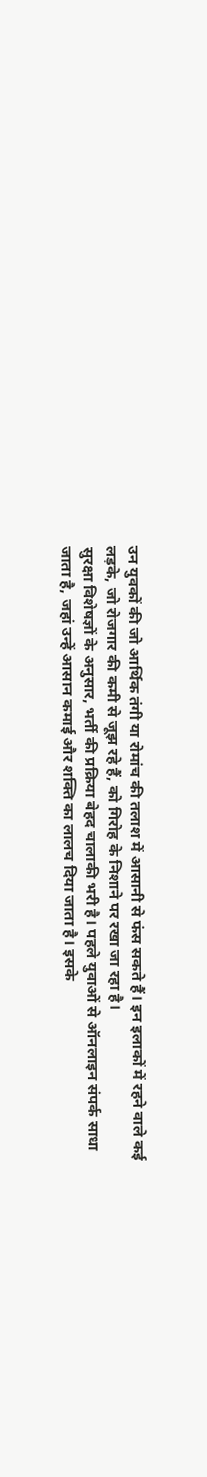उन युवकों की जो आर्थिक तंगी या रोमांच की तलाश में आसानी से फंस सकते हैं। इन इलाकों में रहने वाले कई लड़के, जो रोजगार की कमी से जूझ रहे हैं, को गिरोह के निशाने पर रखा जा रहा है।
सुरक्षा विशेषज्ञों के अनुसार, भर्ती की प्रक्रिया बेहद चालाकी भरी है। पहले युवाओं से ऑनलाइन संपर्क साधा जाता है, जहां उन्हें आसान कमाई और शक्ति का लालच दिया जाता है। इसके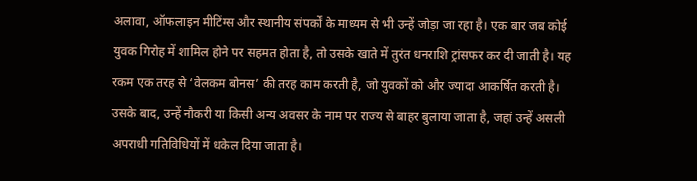अलावा, ऑफलाइन मीटिंग्स और स्थानीय संपर्कों के माध्यम से भी उन्हें जोड़ा जा रहा है। एक बार जब कोई युवक गिरोह में शामिल होने पर सहमत होता है, तो उसके खाते में तुरंत धनराशि ट्रांसफर कर दी जाती है। यह रकम एक तरह से ‘वेलकम बोनस’ की तरह काम करती है, जो युवकों को और ज्यादा आकर्षित करती है। उसके बाद, उन्हें नौकरी या किसी अन्य अवसर के नाम पर राज्य से बाहर बुलाया जाता है, जहां उन्हें असली अपराधी गतिविधियों में धकेल दिया जाता है।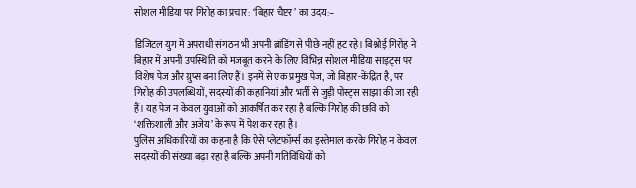सोशल मीडिया पर गिरोह का प्रचार: ‘बिहार चैप्टर’ का उदय:–

डिजिटल युग में अपराधी संगठन भी अपनी ब्रांडिंग से पीछे नहीं हट रहे। बिश्नोई गिरोह ने बिहार में अपनी उपस्थिति को मजबूत करने के लिए विभिन्न सोशल मीडिया साइट्स पर विशेष पेज और ग्रुप्स बना लिए हैं। इनमें से एक प्रमुख पेज, जो बिहार-केंद्रित है, पर गिरोह की उपलब्धियों, सदस्यों की कहानियां और भर्ती से जुड़ी पोस्ट्स साझा की जा रही हैं। यह पेज न केवल युवाओं को आकर्षित कर रहा है बल्कि गिरोह की छवि को ‘शक्तिशाली और अजेय’ के रूप में पेश कर रहा है।
पुलिस अधिकारियों का कहना है कि ऐसे प्लेटफॉर्म्स का इस्तेमाल करके गिरोह न केवल सदस्यों की संख्या बढ़ा रहा है बल्कि अपनी गतिविधियों को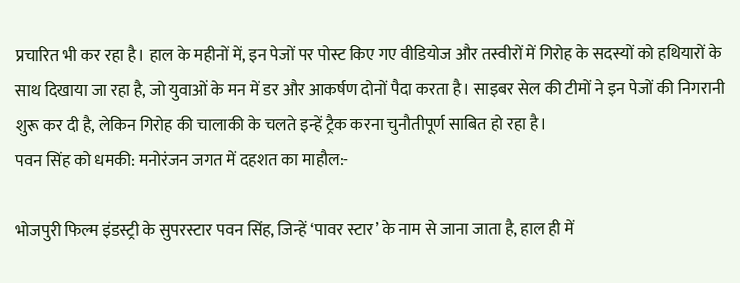प्रचारित भी कर रहा है। हाल के महीनों में, इन पेजों पर पोस्ट किए गए वीडियोज और तस्वीरों में गिरोह के सदस्यों को हथियारों के साथ दिखाया जा रहा है, जो युवाओं के मन में डर और आकर्षण दोनों पैदा करता है। साइबर सेल की टीमों ने इन पेजों की निगरानी शुरू कर दी है, लेकिन गिरोह की चालाकी के चलते इन्हें ट्रैक करना चुनौतीपूर्ण साबित हो रहा है।
पवन सिंह को धमकी: मनोरंजन जगत में दहशत का माहौल:-

भोजपुरी फिल्म इंडस्ट्री के सुपरस्टार पवन सिंह, जिन्हें ‘पावर स्टार’ के नाम से जाना जाता है, हाल ही में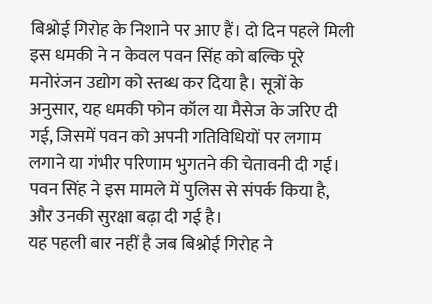बिश्नोई गिरोह के निशाने पर आए हैं। दो दिन पहले मिली इस धमकी ने न केवल पवन सिंह को बल्कि पूरे मनोरंजन उद्योग को स्तब्ध कर दिया है। सूत्रों के अनुसार, यह धमकी फोन कॉल या मैसेज के जरिए दी गई, जिसमें पवन को अपनी गतिविधियों पर लगाम लगाने या गंभीर परिणाम भुगतने की चेतावनी दी गई। पवन सिंह ने इस मामले में पुलिस से संपर्क किया है, और उनकी सुरक्षा बढ़ा दी गई है।
यह पहली बार नहीं है जब बिश्नोई गिरोह ने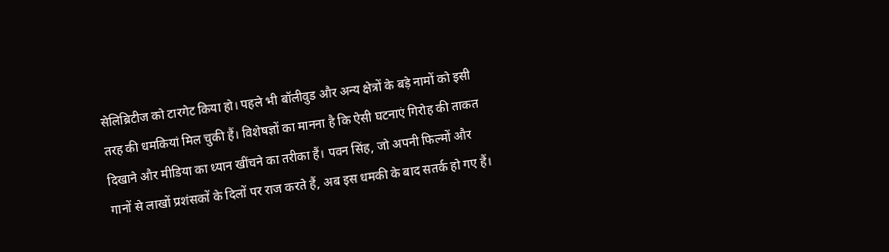सेलिब्रिटीज को टारगेट किया हो। पहले भी बॉलीवुड और अन्य क्षेत्रों के बड़े नामों को इसी तरह की धमकियां मिल चुकी हैं। विशेषज्ञों का मानना है कि ऐसी घटनाएं गिरोह की ताकत दिखाने और मीडिया का ध्यान खींचने का तरीका हैं। पवन सिंह, जो अपनी फिल्मों और गानों से लाखों प्रशंसकों के दिलों पर राज करते हैं, अब इस धमकी के बाद सतर्क हो गए हैं।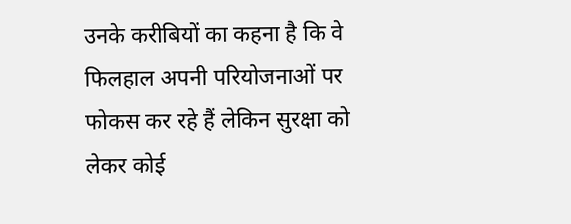उनके करीबियों का कहना है कि वे फिलहाल अपनी परियोजनाओं पर फोकस कर रहे हैं लेकिन सुरक्षा को लेकर कोई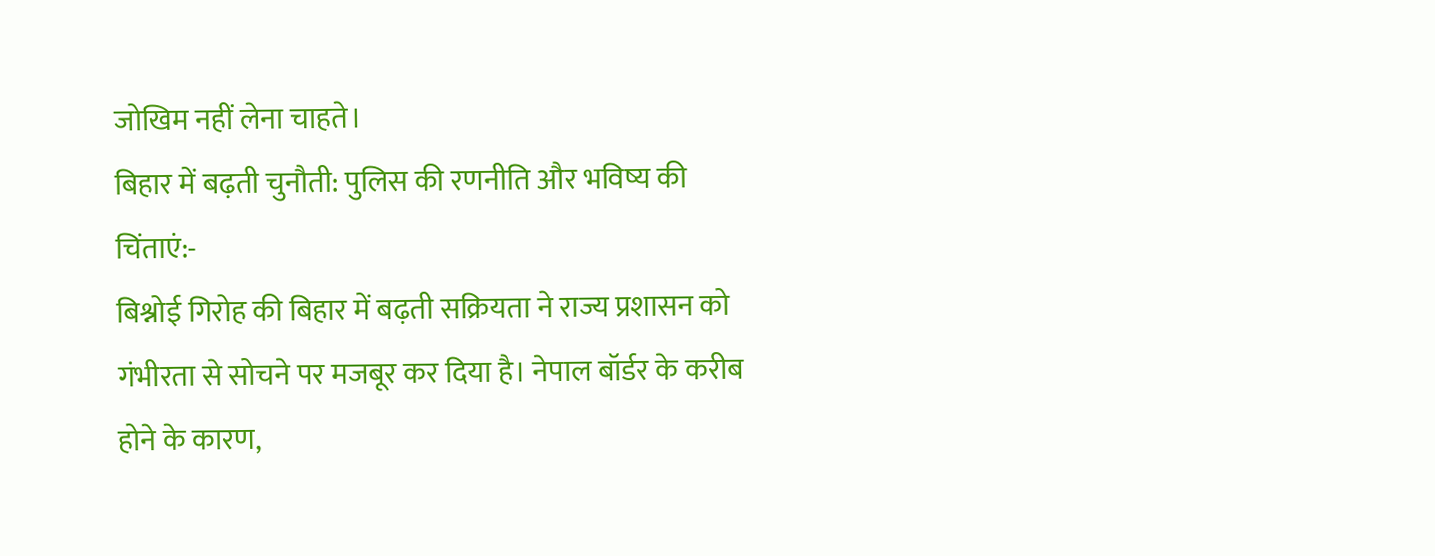जोखिम नहीं लेना चाहते।
बिहार में बढ़ती चुनौती: पुलिस की रणनीति और भविष्य की चिंताएं:-
बिश्नोई गिरोह की बिहार में बढ़ती सक्रियता ने राज्य प्रशासन को गंभीरता से सोचने पर मजबूर कर दिया है। नेपाल बॉर्डर के करीब होने के कारण,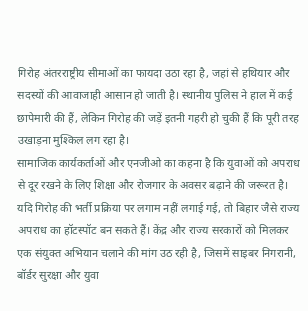गिरोह अंतरराष्ट्रीय सीमाओं का फायदा उठा रहा है, जहां से हथियार और सदस्यों की आवाजाही आसान हो जाती है। स्थानीय पुलिस ने हाल में कई छापेमारी की हैं, लेकिन गिरोह की जड़ें इतनी गहरी हो चुकी हैं कि पूरी तरह उखाड़ना मुश्किल लग रहा है।
सामाजिक कार्यकर्ताओं और एनजीओ का कहना है कि युवाओं को अपराध से दूर रखने के लिए शिक्षा और रोजगार के अवसर बढ़ाने की जरूरत है। यदि गिरोह की भर्ती प्रक्रिया पर लगाम नहीं लगाई गई, तो बिहार जैसे राज्य अपराध का हॉटस्पॉट बन सकते हैं। केंद्र और राज्य सरकारों को मिलकर एक संयुक्त अभियान चलाने की मांग उठ रही है, जिसमें साइबर निगरानी, बॉर्डर सुरक्षा और युवा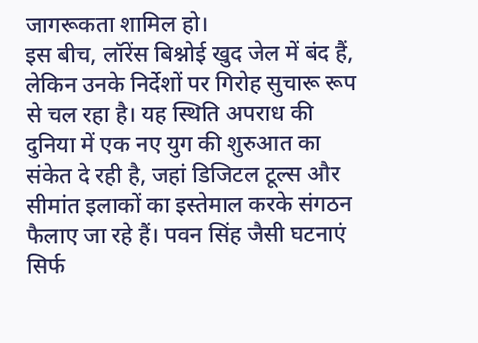जागरूकता शामिल हो।
इस बीच, लॉरेंस बिश्नोई खुद जेल में बंद हैं, लेकिन उनके निर्देशों पर गिरोह सुचारू रूप से चल रहा है। यह स्थिति अपराध की दुनिया में एक नए युग की शुरुआत का संकेत दे रही है, जहां डिजिटल टूल्स और सीमांत इलाकों का इस्तेमाल करके संगठन फैलाए जा रहे हैं। पवन सिंह जैसी घटनाएं सिर्फ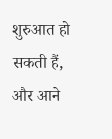शुरुआत हो सकती हैं, और आने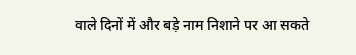वाले दिनों में और बड़े नाम निशाने पर आ सकते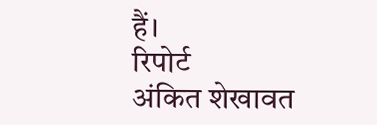हैं।
रिपोर्ट
अंकित शेखावत